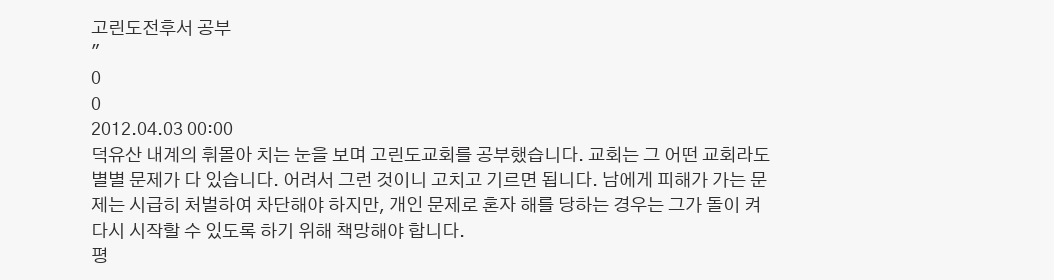고린도전후서 공부
"
0
0
2012.04.03 00:00
덕유산 내계의 휘몰아 치는 눈을 보며 고린도교회를 공부했습니다. 교회는 그 어떤 교회라도 별별 문제가 다 있습니다. 어려서 그런 것이니 고치고 기르면 됩니다. 남에게 피해가 가는 문제는 시급히 처벌하여 차단해야 하지만, 개인 문제로 혼자 해를 당하는 경우는 그가 돌이 켜 다시 시작할 수 있도록 하기 위해 책망해야 합니다.
평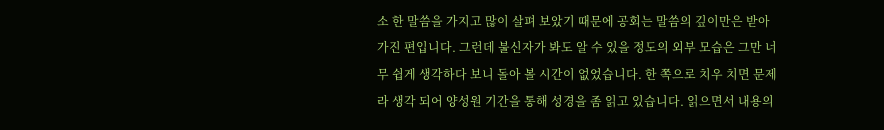소 한 말씀을 가지고 많이 살펴 보았기 때문에 공회는 말씀의 깊이만은 받아 가진 편입니다. 그런데 불신자가 봐도 알 수 있을 정도의 외부 모습은 그만 너무 쉽게 생각하다 보니 돌아 볼 시간이 없었습니다. 한 쪽으로 치우 치면 문제라 생각 되어 양성원 기간을 통해 성경을 좀 읽고 있습니다. 읽으면서 내용의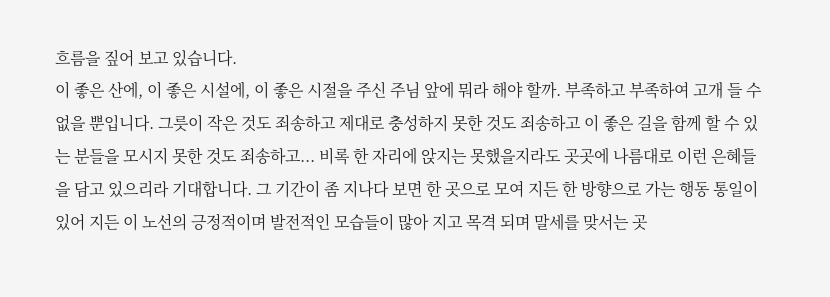흐름을 짚어 보고 있습니다.
이 좋은 산에, 이 좋은 시설에, 이 좋은 시절을 주신 주님 앞에 뭐라 해야 할까. 부족하고 부족하여 고개 들 수 없을 뿐입니다. 그릇이 작은 것도 죄송하고 제대로 충성하지 못한 것도 죄송하고 이 좋은 길을 함께 할 수 있는 분들을 모시지 못한 것도 죄송하고... 비록 한 자리에 앉지는 못했을지라도 곳곳에 나름대로 이런 은혜들을 담고 있으리라 기대합니다. 그 기간이 좀 지나다 보면 한 곳으로 모여 지든 한 방향으로 가는 행동 통일이 있어 지든 이 노선의 긍정적이며 발전적인 모습들이 많아 지고 목격 되며 말세를 맞서는 곳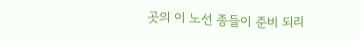곳의 이 노선 종들이 준비 되리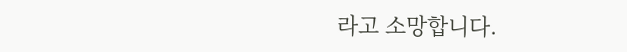라고 소망합니다.